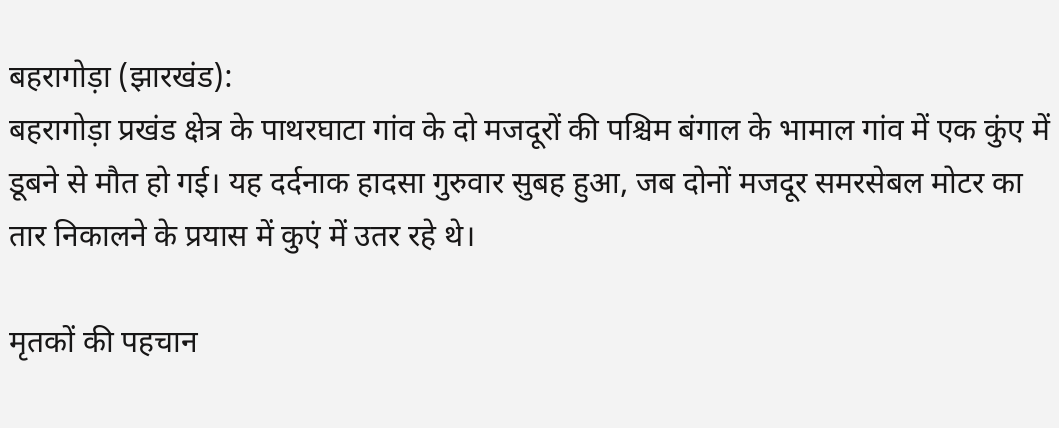बहरागोड़ा (झारखंड):
बहरागोड़ा प्रखंड क्षेत्र के पाथरघाटा गांव के दो मजदूरों की पश्चिम बंगाल के भामाल गांव में एक कुंए में डूबने से मौत हो गई। यह दर्दनाक हादसा गुरुवार सुबह हुआ, जब दोनों मजदूर समरसेबल मोटर का तार निकालने के प्रयास में कुएं में उतर रहे थे।

मृतकों की पहचान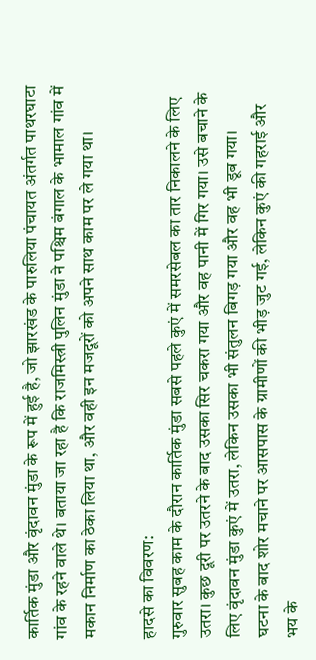कार्तिक मुंडा और वृंदावन मुंडा के रूप में हुई है, जो झारखंड के पारुलिया पंचायत अंतर्गत पाथरघाटा गांव के रहने वाले थे। बताया जा रहा है कि राजमिस्त्री पुलिन मुंडा ने पश्चिम बंगाल के भामाल गांव में मकान निर्माण का ठेका लिया था, और वही इन मजदूरों को अपने साथ काम पर ले गया था।

हादसे का विवरण:
गुरुवार सुबह काम के दौरान कार्तिक मुंडा सबसे पहले कुएं में समरसेबल का तार निकालने के लिए उतरा। कुछ दूरी पर उतरने के बाद उसका सिर चकरा गया और वह पानी में गिर गया। उसे बचाने के लिए वृंदावन मुंडा कुएं में उतरा, लेकिन उसका भी संतुलन बिगड़ गया और वह भी डूब गया।
घटना के बाद शोर मचाने पर आसपास के ग्रामीणों की भीड़ जुट गई, लेकिन कुएं की गहराई और भय के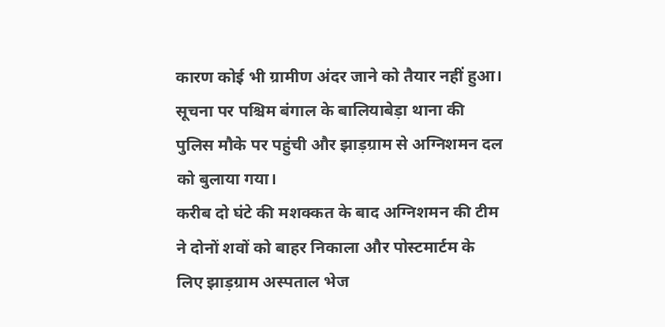कारण कोई भी ग्रामीण अंदर जाने को तैयार नहीं हुआ। सूचना पर पश्चिम बंगाल के बालियाबेड़ा थाना की पुलिस मौके पर पहुंची और झाड़ग्राम से अग्निशमन दल को बुलाया गया।
करीब दो घंटे की मशक्कत के बाद अग्निशमन की टीम ने दोनों शवों को बाहर निकाला और पोस्टमार्टम के लिए झाड़ग्राम अस्पताल भेज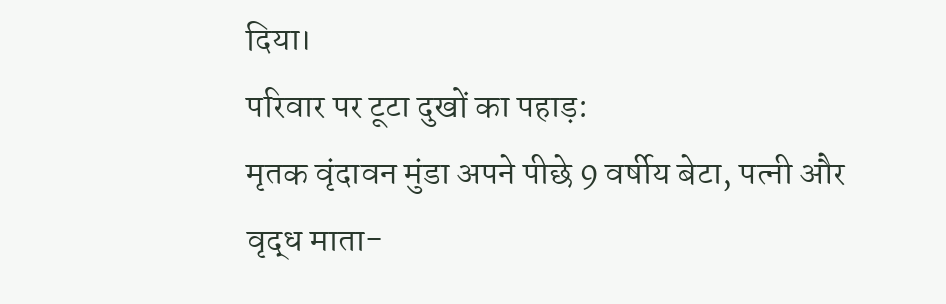दिया।
परिवार पर टूटा दुखों का पहाड़:
मृतक वृंदावन मुंडा अपने पीछे 9 वर्षीय बेटा, पत्नी और वृद्ध माता-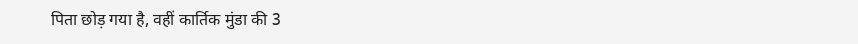पिता छोड़ गया है, वहीं कार्तिक मुंडा की 3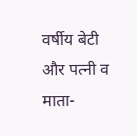वर्षीय बेटी और पत्नी व माता-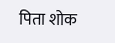पिता शोक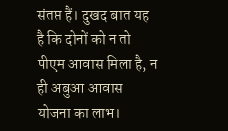संतप्त हैं। दुखद बात यह है कि दोनों को न तो पीएम आवास मिला है, न ही अबुआ आवास योजना का लाभ।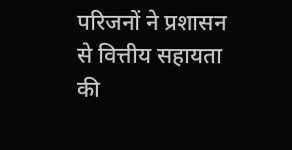परिजनों ने प्रशासन से वित्तीय सहायता की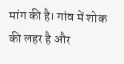मांग की है। गांव में शोक की लहर है और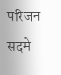परिजन सदमे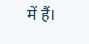में हैं।